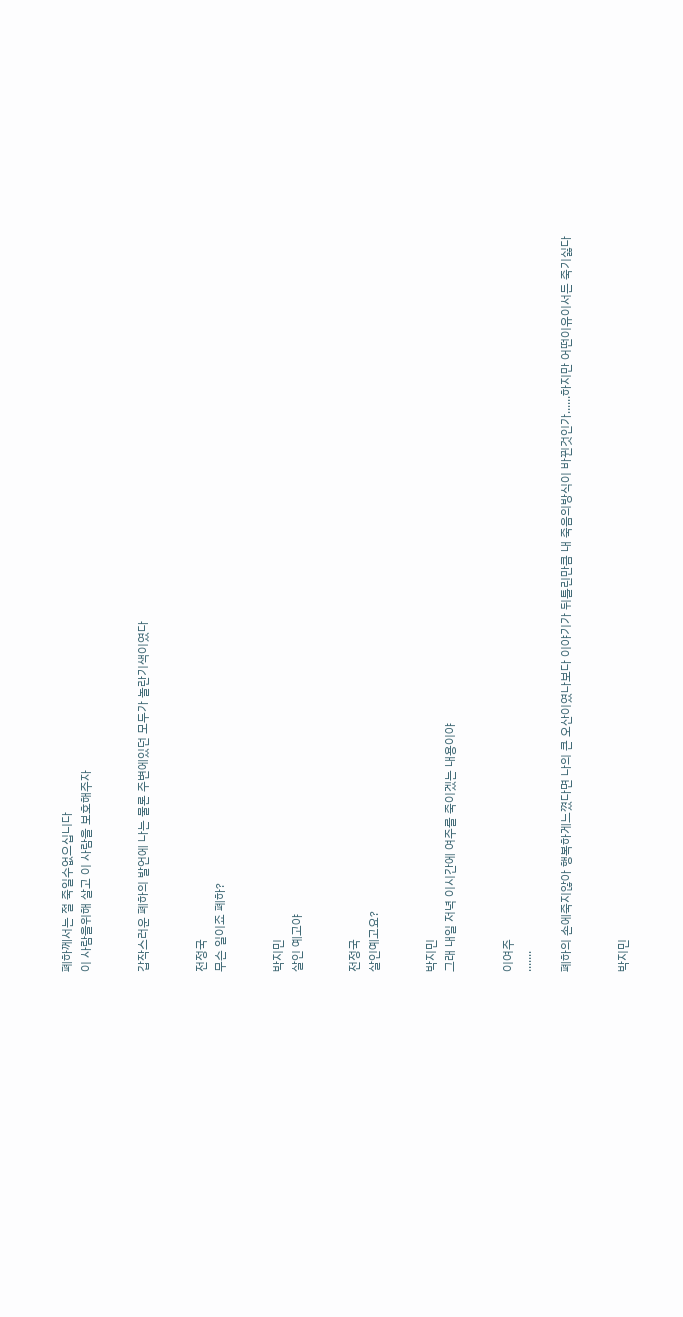폐하께서는 절 죽일수없으십니다
이 사람을위해 살고 이 사람을 보호해주자


갑작스러운 폐하의 발언에 나는 물론 주변에있던 모두가 놀란기색이였다


전정국
무슨 일이죠 폐하?


박지민
살인 예고야


전정국
살인예고요?


박지민
그래 내일 저녁 이시간에 여주를 죽이겠는 내용이야


이여주
.......

폐하의 손에죽지않아 행복하게느꼈다면 나의 큰 오산이였나보다 이야기가 뒤틀린만큼 내 죽음의방식이 바뀐것인가......하지만 어떤이유이서든 죽기싫다


박지민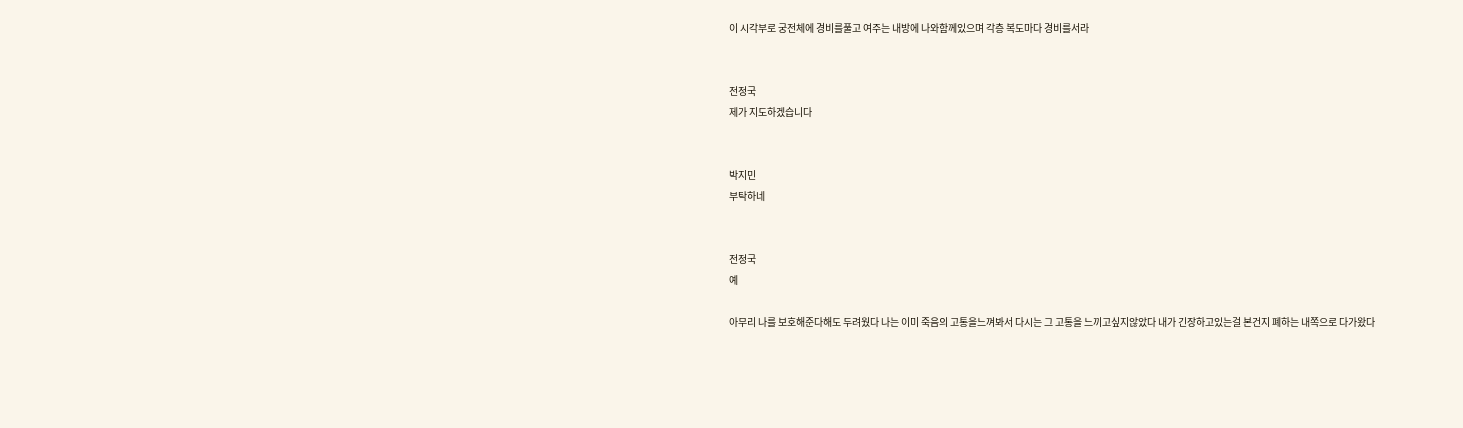이 시각부로 궁전체에 경비를풀고 여주는 내방에 나와함께있으며 각층 복도마다 경비를서라


전정국
제가 지도하겠습니다


박지민
부탁하네


전정국
예

아무리 나를 보호해준다해도 두려웠다 나는 이미 죽음의 고통을느껴봐서 다시는 그 고통을 느끼고싶지않았다 내가 긴장하고있는걸 본건지 폐하는 내쪽으로 다가왔다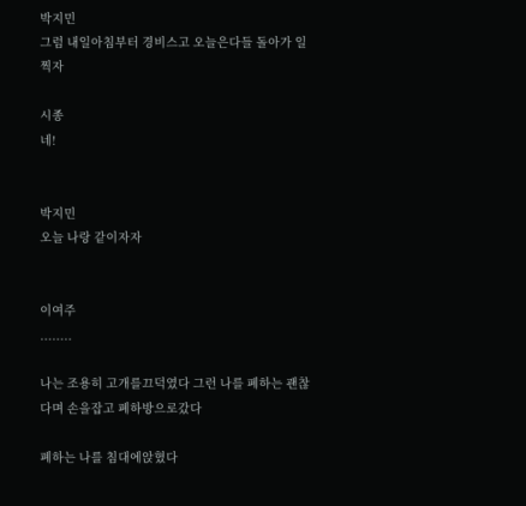박지민
그럼 내일아침부터 경비스고 오늘은다들 돌아가 일찍자

시종
네!


박지민
오늘 나랑 같이자자


이여주
........

나는 조용히 고개를끄덕였다 그런 나를 폐하는 괜찮다며 손을잡고 폐하방으로갔다

폐하는 나를 침대에앉혔다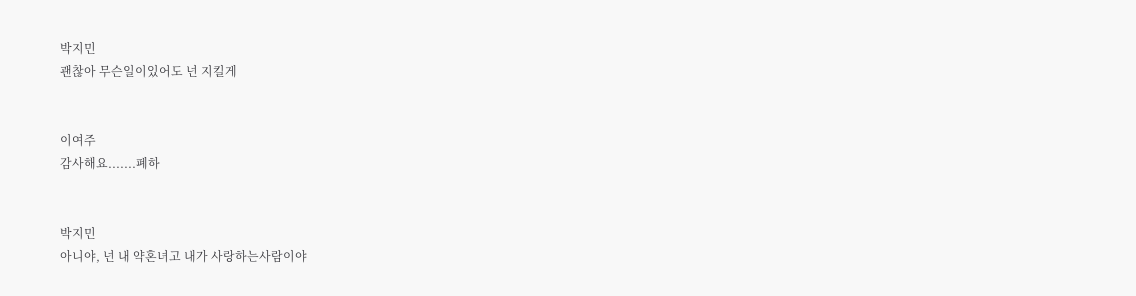박지민
괜찮아 무슨일이있어도 넌 지킬게


이여주
감사해요.......폐하


박지민
아니야, 넌 내 약혼녀고 내가 사랑하는사람이야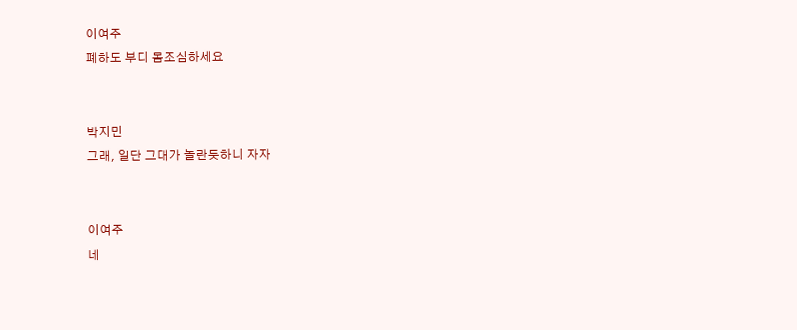이여주
폐하도 부디 몸조심하세요


박지민
그래, 일단 그대가 놀란듯하니 자자


이여주
네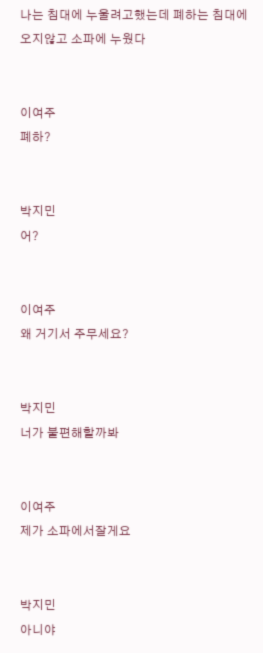나는 침대에 누울려고했는데 폐하는 침대에오지않고 소파에 누웠다


이여주
폐하?


박지민
어?


이여주
왜 거기서 주무세요?


박지민
너가 불편해할까봐


이여주
제가 소파에서잘게요


박지민
아니야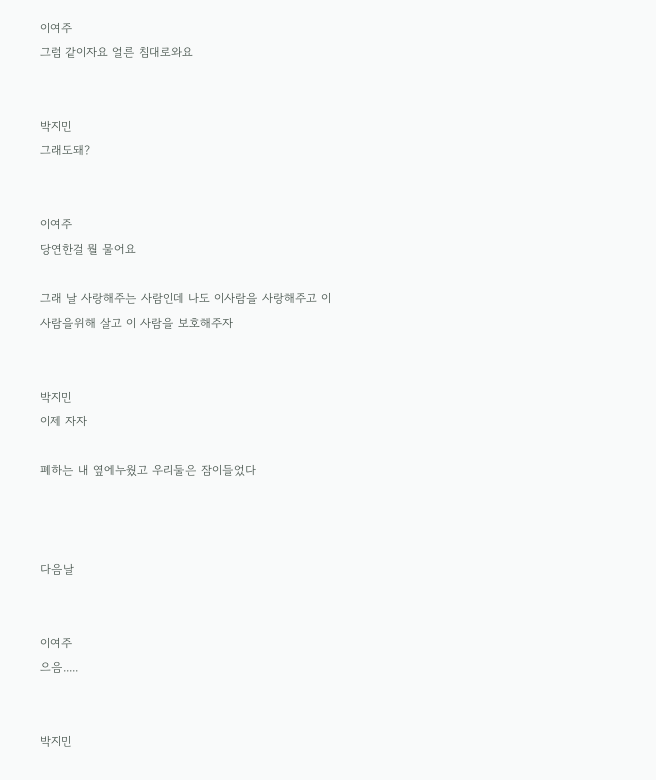이여주
그럼 같이자요 얼른 침대로와요


박지민
그래도돼?


이여주
당연한걸 뭘 물어요

그래 날 사랑해주는 사람인데 나도 이사람을 사랑해주고 이 사람을위해 살고 이 사람을 보호해주자


박지민
이제 자자

폐하는 내 옆에누웠고 우리둘은 잠이들었다



다음날


이여주
으음.....


박지민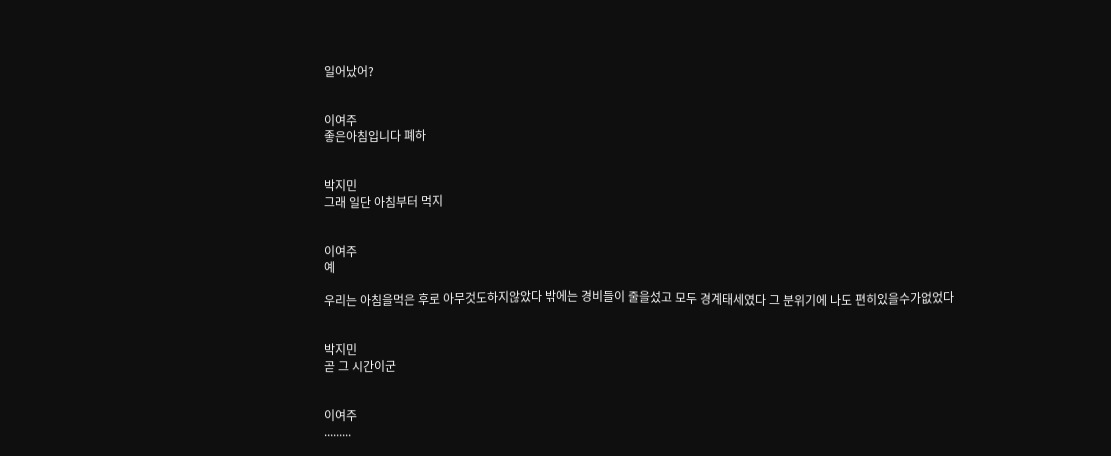일어났어?


이여주
좋은아침입니다 폐하


박지민
그래 일단 아침부터 먹지


이여주
예

우리는 아침을먹은 후로 아무것도하지않았다 밖에는 경비들이 줄을섰고 모두 경계태세였다 그 분위기에 나도 편히있을수가없었다


박지민
곧 그 시간이군


이여주
.........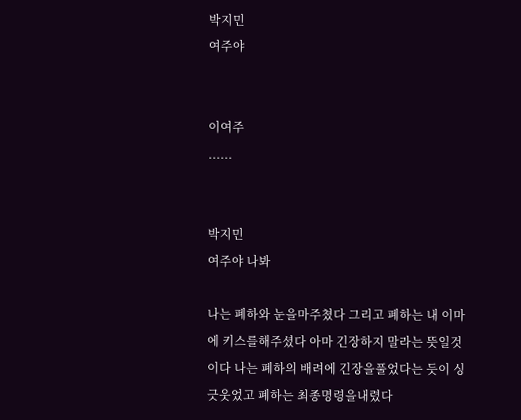박지민
여주야


이여주
......


박지민
여주야 나봐

나는 폐하와 눈을마주쳤다 그리고 폐하는 내 이마에 키스를해주셨다 아마 긴장하지 말라는 뜻일것이다 나는 폐하의 배려에 긴장을풀었다는 듯이 싱긋웃었고 폐하는 최종명령을내렸다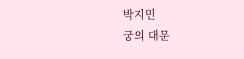박지민
궁의 대문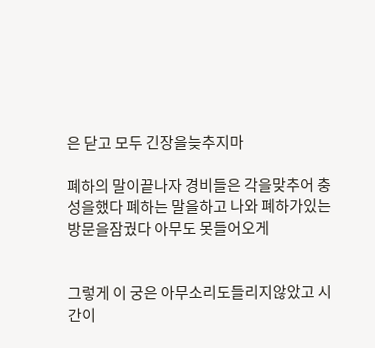은 닫고 모두 긴장을늦추지마

폐하의 말이끝나자 경비들은 각을맞추어 충성을했다 폐하는 말을하고 나와 폐하가있는 방문을잠궜다 아무도 못들어오게


그렇게 이 궁은 아무소리도들리지않았고 시간이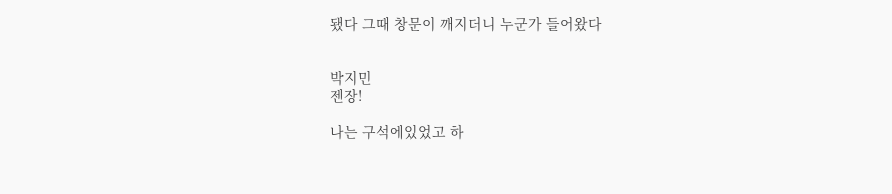됐다 그때 창문이 깨지더니 누군가 들어왔다


박지민
젠장!

나는 구석에있었고 하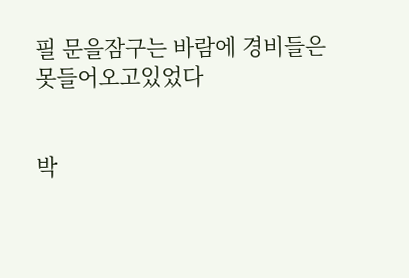필 문을잠구는 바람에 경비들은 못들어오고있었다


박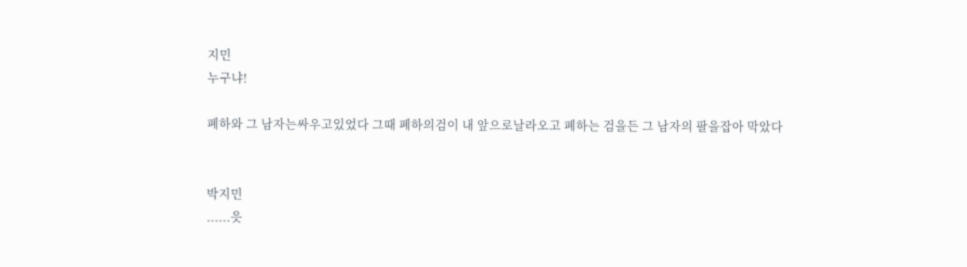지민
누구냐!

폐하와 그 남자는싸우고있었다 그때 폐하의검이 내 앞으로날라오고 폐하는 검을든 그 남자의 팔을잡아 막았다


박지민
......읏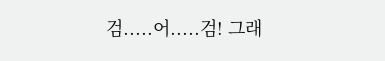검.....어.....검! 그래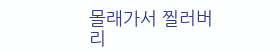몰래가서 찔러버리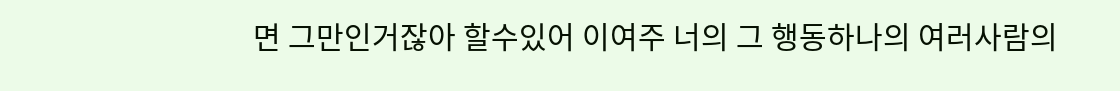면 그만인거잖아 할수있어 이여주 너의 그 행동하나의 여러사람의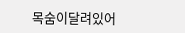목숨이달려있어